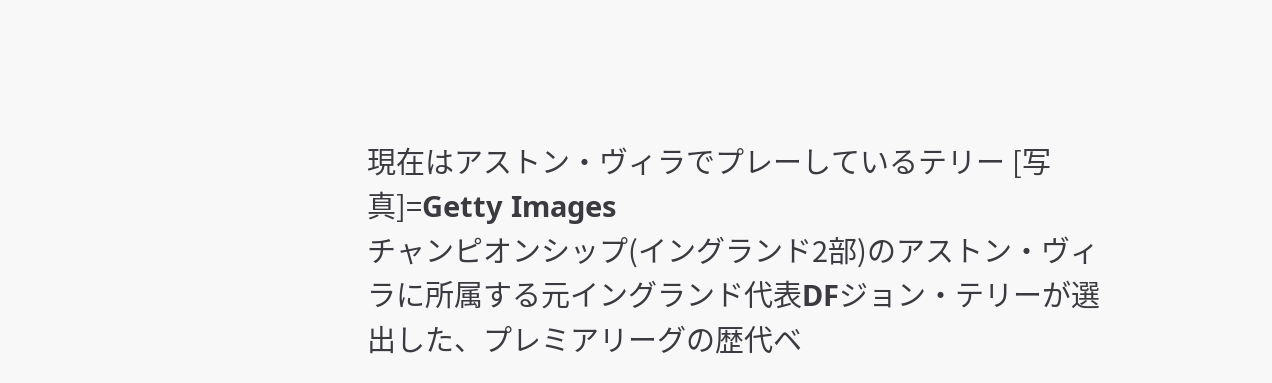現在はアストン・ヴィラでプレーしているテリー [写真]=Getty Images
チャンピオンシップ(イングランド2部)のアストン・ヴィラに所属する元イングランド代表DFジョン・テリーが選出した、プレミアリーグの歴代ベ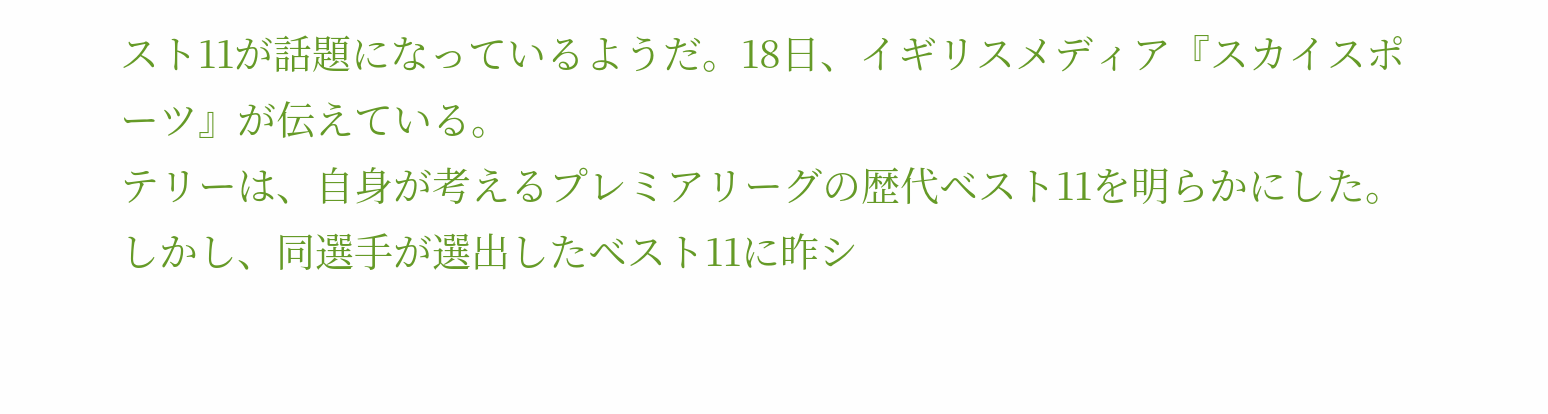スト11が話題になっているようだ。18日、イギリスメディア『スカイスポーツ』が伝えている。
テリーは、自身が考えるプレミアリーグの歴代ベスト11を明らかにした。しかし、同選手が選出したベスト11に昨シ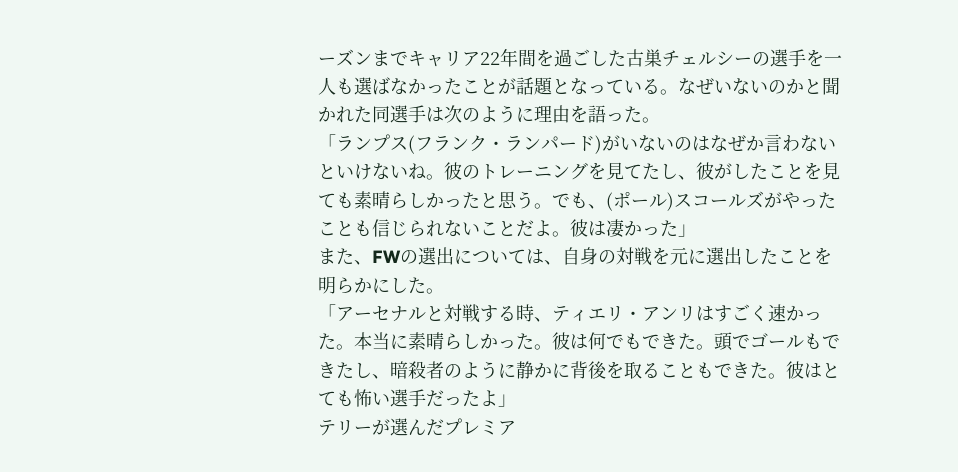ーズンまでキャリア22年間を過ごした古巣チェルシーの選手を一人も選ばなかったことが話題となっている。なぜいないのかと聞かれた同選手は次のように理由を語った。
「ランプス(フランク・ランパード)がいないのはなぜか言わないといけないね。彼のトレーニングを見てたし、彼がしたことを見ても素晴らしかったと思う。でも、(ポール)スコールズがやったことも信じられないことだよ。彼は凄かった」
また、FWの選出については、自身の対戦を元に選出したことを明らかにした。
「アーセナルと対戦する時、ティエリ・アンリはすごく速かった。本当に素晴らしかった。彼は何でもできた。頭でゴールもできたし、暗殺者のように静かに背後を取ることもできた。彼はとても怖い選手だったよ」
テリーが選んだプレミア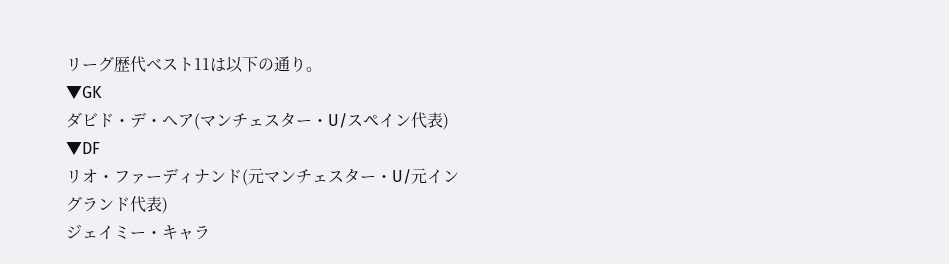リーグ歴代ベスト11は以下の通り。
▼GK
ダビド・デ・ヘア(マンチェスター・U/スペイン代表)
▼DF
リオ・ファーディナンド(元マンチェスター・U/元イングランド代表)
ジェイミー・キャラ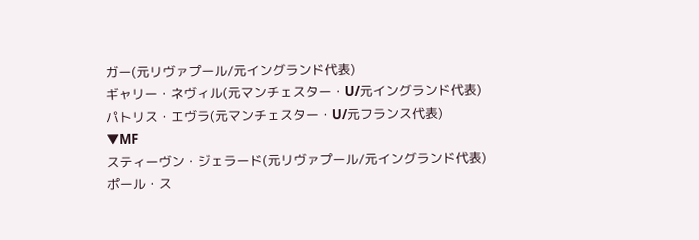ガー(元リヴァプール/元イングランド代表)
ギャリー・ネヴィル(元マンチェスター・U/元イングランド代表)
パトリス・エヴラ(元マンチェスター・U/元フランス代表)
▼MF
スティーヴン・ジェラード(元リヴァプール/元イングランド代表)
ポール・ス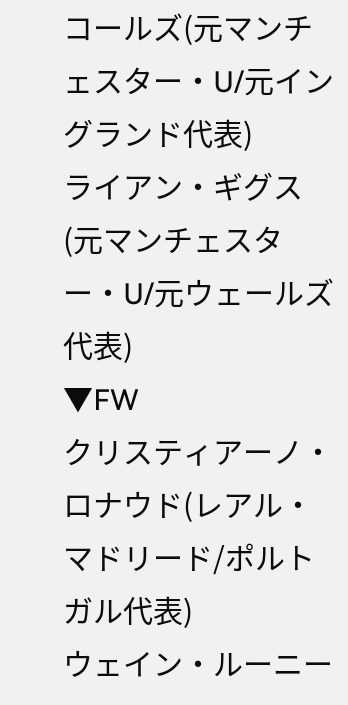コールズ(元マンチェスター・U/元イングランド代表)
ライアン・ギグス(元マンチェスター・U/元ウェールズ代表)
▼FW
クリスティアーノ・ロナウド(レアル・マドリード/ポルトガル代表)
ウェイン・ルーニー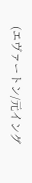(エヴァートン/元イング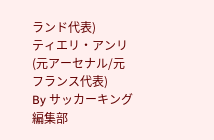ランド代表)
ティエリ・アンリ(元アーセナル/元フランス代表)
By サッカーキング編集部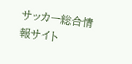サッカー総合情報サイト